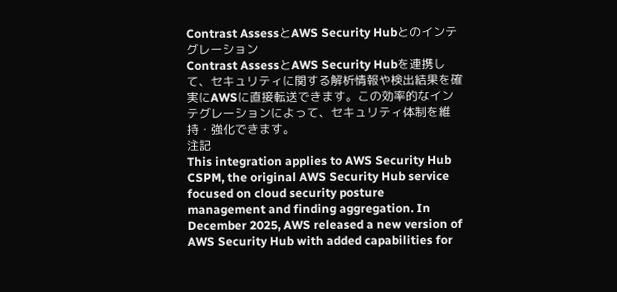Contrast AssessとAWS Security Hubとのインテグレーション
Contrast AssessとAWS Security Hubを連携して、セキュリティに関する解析情報や検出結果を確実にAWSに直接転送できます。この効率的なインテグレーションによって、セキュリティ体制を維持・強化できます。
注記
This integration applies to AWS Security Hub CSPM, the original AWS Security Hub service focused on cloud security posture management and finding aggregation. In December 2025, AWS released a new version of AWS Security Hub with added capabilities for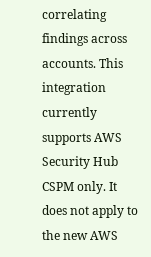correlating findings across accounts. This integration currently supports AWS Security Hub CSPM only. It does not apply to the new AWS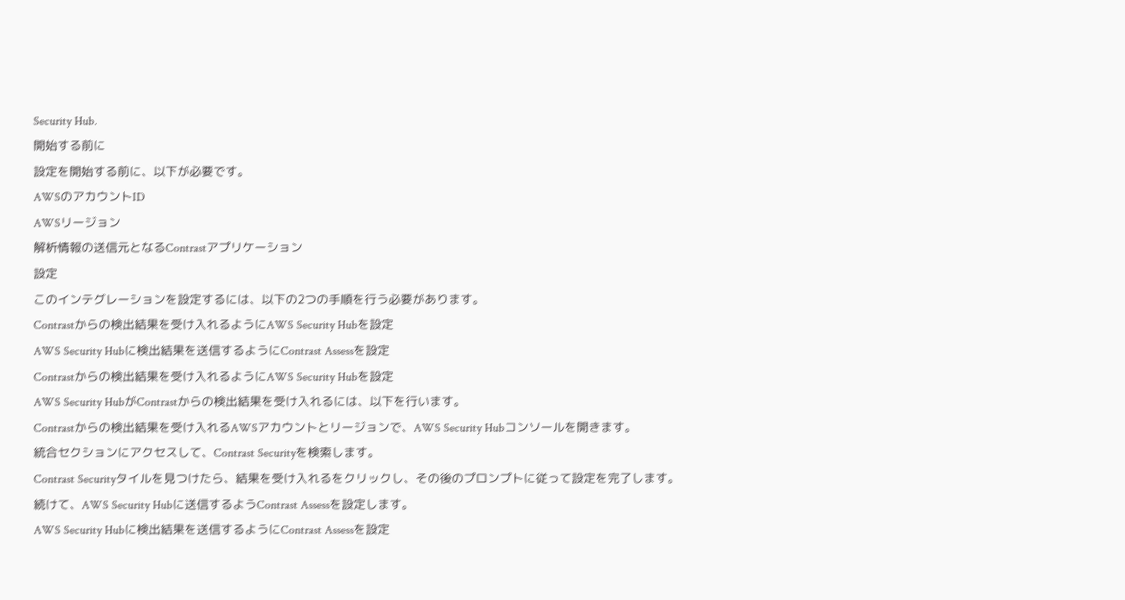Security Hub.
開始する前に
設定を開始する前に、以下が必要です。
AWSのアカウントID
AWSリージョン
解析情報の送信元となるContrastアプリケーション
設定
このインテグレーションを設定するには、以下の2つの手順を行う必要があります。
Contrastからの検出結果を受け入れるようにAWS Security Hubを設定
AWS Security Hubに検出結果を送信するようにContrast Assessを設定
Contrastからの検出結果を受け入れるようにAWS Security Hubを設定
AWS Security HubがContrastからの検出結果を受け入れるには、以下を行います。
Contrastからの検出結果を受け入れるAWSアカウントとリージョンで、AWS Security Hubコンソールを開きます。
統合セクションにアクセスして、Contrast Securityを検索します。
Contrast Securityタイルを見つけたら、結果を受け入れるをクリックし、その後のプロンプトに従って設定を完了します。
続けて、AWS Security Hubに送信するようContrast Assessを設定します。
AWS Security Hubに検出結果を送信するようにContrast Assessを設定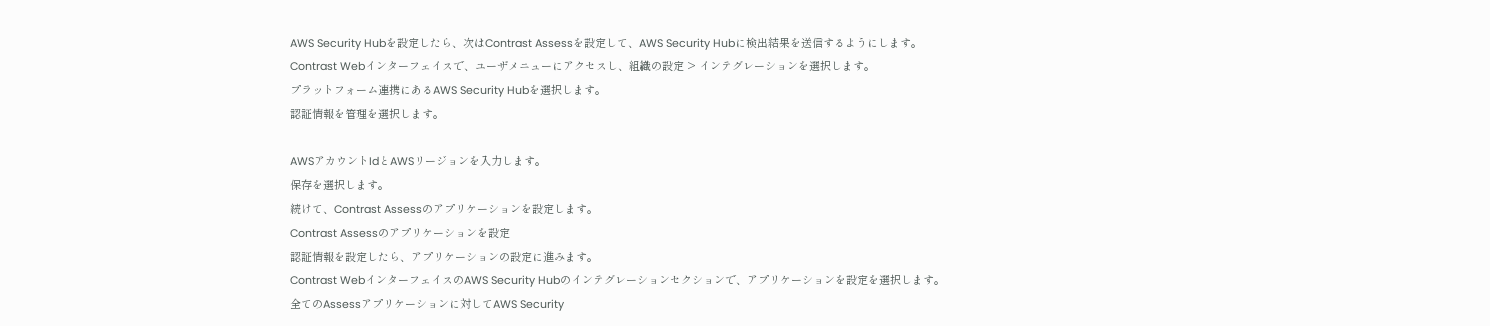AWS Security Hubを設定したら、次はContrast Assessを設定して、AWS Security Hubに検出結果を送信するようにします。
Contrast Webインターフェイスで、ユーザメニューにアクセスし、組織の設定 > インテグレーションを選択します。
プラットフォーム連携にあるAWS Security Hubを選択します。
認証情報を管理を選択します。

AWSアカウントIdとAWSリージョンを入力します。
保存を選択します。
続けて、Contrast Assessのアプリケーションを設定します。
Contrast Assessのアプリケーションを設定
認証情報を設定したら、アプリケーションの設定に進みます。
Contrast WebインターフェイスのAWS Security Hubのインテグレーションセクションで、アプリケーションを設定を選択します。
全てのAssessアプリケーションに対してAWS Security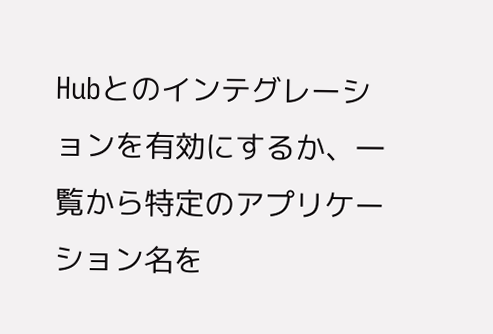Hubとのインテグレーションを有効にするか、一覧から特定のアプリケーション名を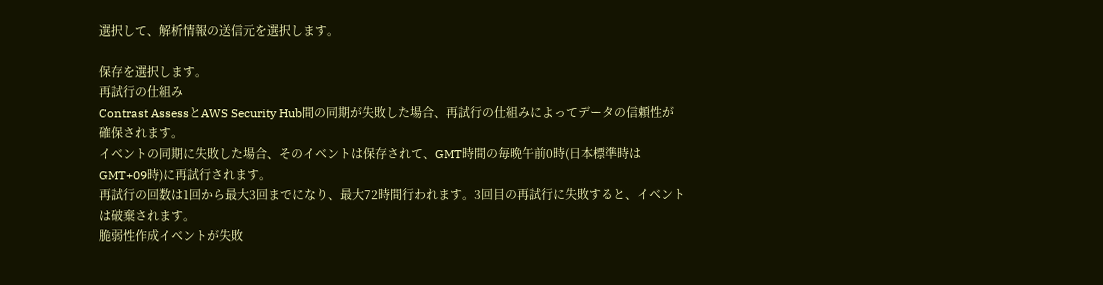選択して、解析情報の送信元を選択します。

保存を選択します。
再試行の仕組み
Contrast AssessとAWS Security Hub間の同期が失敗した場合、再試行の仕組みによってデータの信頼性が確保されます。
イベントの同期に失敗した場合、そのイベントは保存されて、GMT時間の毎晩午前0時(日本標準時はGMT+09時)に再試行されます。
再試行の回数は1回から最大3回までになり、最大72時間行われます。3回目の再試行に失敗すると、イベントは破棄されます。
脆弱性作成イベントが失敗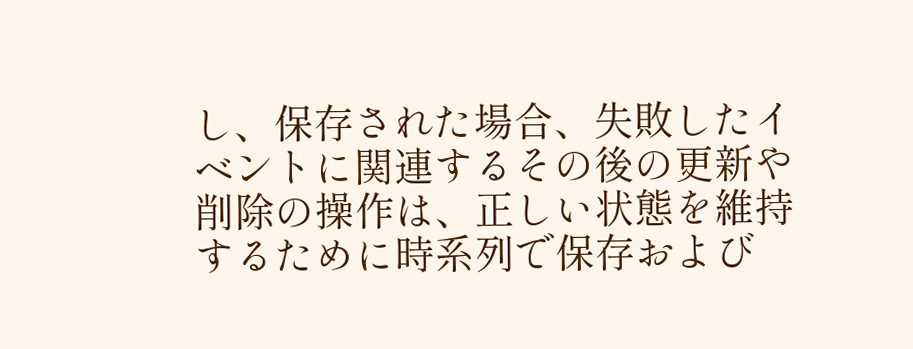し、保存された場合、失敗したイベントに関連するその後の更新や削除の操作は、正しい状態を維持するために時系列で保存および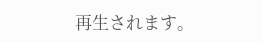再生されます。